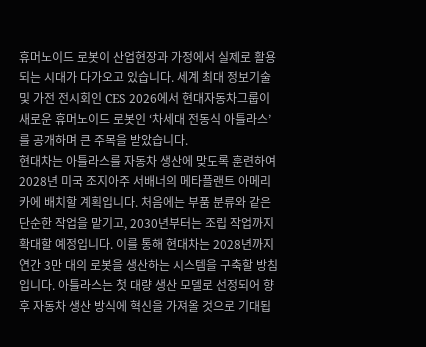휴머노이드 로봇이 산업현장과 가정에서 실제로 활용되는 시대가 다가오고 있습니다. 세계 최대 정보기술 및 가전 전시회인 CES 2026에서 현대자동차그룹이 새로운 휴머노이드 로봇인 ‘차세대 전동식 아틀라스’를 공개하며 큰 주목을 받았습니다.
현대차는 아틀라스를 자동차 생산에 맞도록 훈련하여 2028년 미국 조지아주 서배너의 메타플랜트 아메리카에 배치할 계획입니다. 처음에는 부품 분류와 같은 단순한 작업을 맡기고, 2030년부터는 조립 작업까지 확대할 예정입니다. 이를 통해 현대차는 2028년까지 연간 3만 대의 로봇을 생산하는 시스템을 구축할 방침입니다. 아틀라스는 첫 대량 생산 모델로 선정되어 향후 자동차 생산 방식에 혁신을 가져올 것으로 기대됩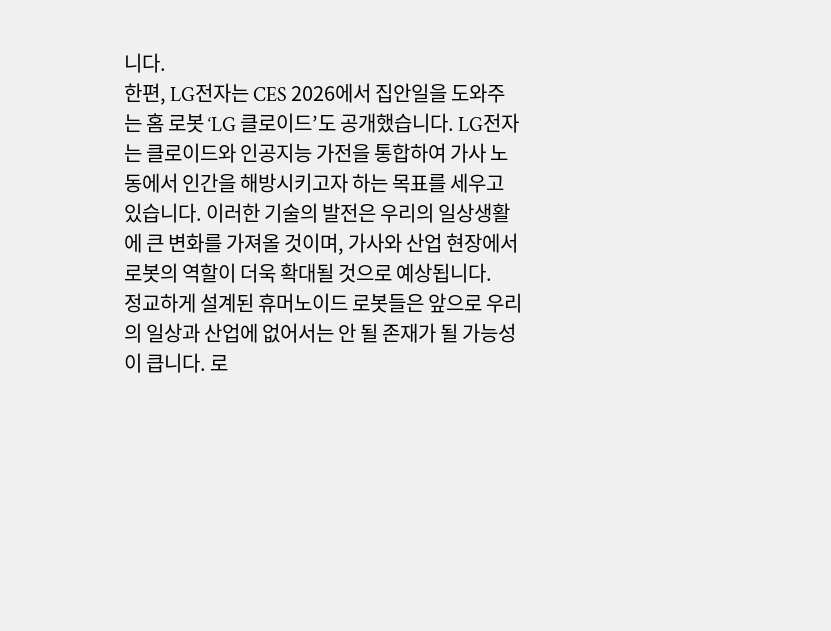니다.
한편, LG전자는 CES 2026에서 집안일을 도와주는 홈 로봇 ‘LG 클로이드’도 공개했습니다. LG전자는 클로이드와 인공지능 가전을 통합하여 가사 노동에서 인간을 해방시키고자 하는 목표를 세우고 있습니다. 이러한 기술의 발전은 우리의 일상생활에 큰 변화를 가져올 것이며, 가사와 산업 현장에서 로봇의 역할이 더욱 확대될 것으로 예상됩니다.
정교하게 설계된 휴머노이드 로봇들은 앞으로 우리의 일상과 산업에 없어서는 안 될 존재가 될 가능성이 큽니다. 로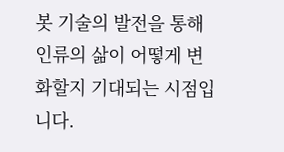봇 기술의 발전을 통해 인류의 삶이 어떻게 변화할지 기대되는 시점입니다.